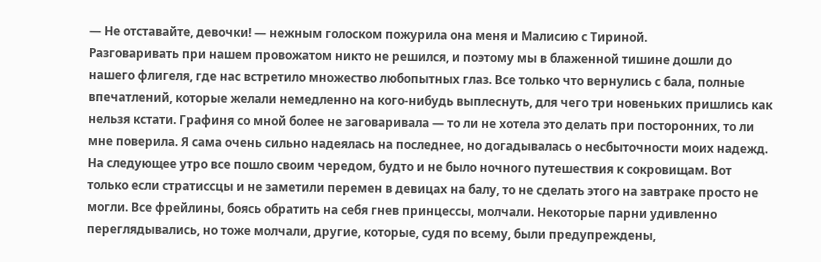— Не отставайте, девочки! — нежным голоском пожурила она меня и Малисию с Тириной.
Разговаривать при нашем провожатом никто не решился, и поэтому мы в блаженной тишине дошли до нашего флигеля, где нас встретило множество любопытных глаз. Все только что вернулись с бала, полные впечатлений, которые желали немедленно на кого-нибудь выплеснуть, для чего три новеньких пришлись как нельзя кстати. Графиня со мной более не заговаривала — то ли не хотела это делать при посторонних, то ли мне поверила. Я сама очень сильно надеялась на последнее, но догадывалась о несбыточности моих надежд.
На следующее утро все пошло своим чередом, будто и не было ночного путешествия к сокровищам. Вот только если стратиссцы и не заметили перемен в девицах на балу, то не сделать этого на завтраке просто не могли. Все фрейлины, боясь обратить на себя гнев принцессы, молчали. Некоторые парни удивленно переглядывались, но тоже молчали, другие, которые, судя по всему, были предупреждены,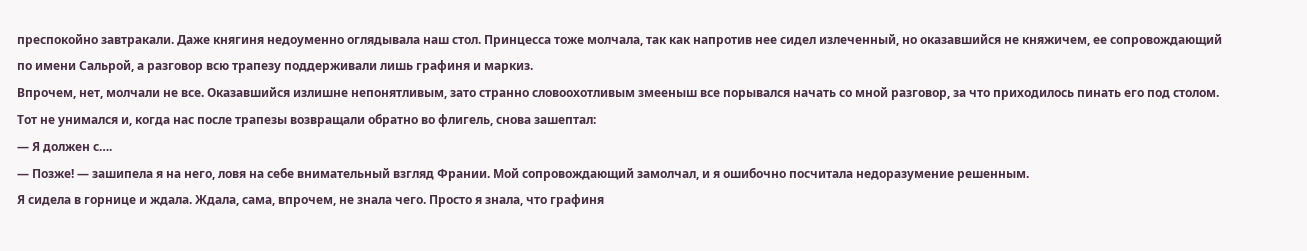преспокойно завтракали. Даже княгиня недоуменно оглядывала наш стол. Принцесса тоже молчала, так как напротив нее сидел излеченный, но оказавшийся не княжичем, ее сопровождающий по имени Сальрой, а разговор всю трапезу поддерживали лишь графиня и маркиз.
Впрочем, нет, молчали не все. Оказавшийся излишне непонятливым, зато странно словоохотливым змееныш все порывался начать со мной разговор, за что приходилось пинать его под столом. Тот не унимался и, когда нас после трапезы возвращали обратно во флигель, снова зашептал:
— Я должен с….
— Позже! — зашипела я на него, ловя на себе внимательный взгляд Франии. Мой сопровождающий замолчал, и я ошибочно посчитала недоразумение решенным.
Я сидела в горнице и ждала. Ждала, сама, впрочем, не знала чего. Просто я знала, что графиня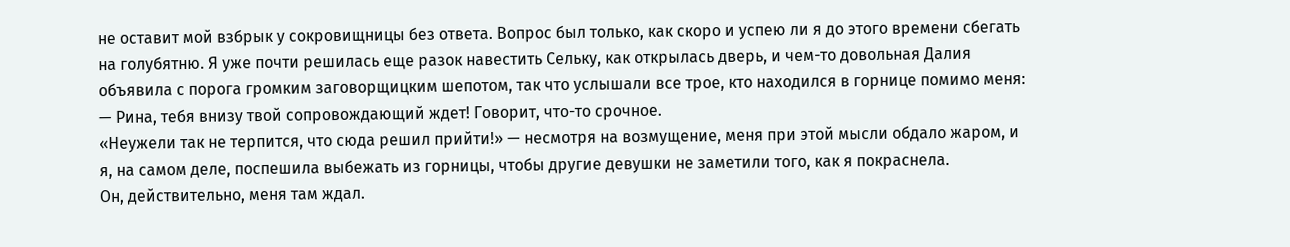не оставит мой взбрык у сокровищницы без ответа. Вопрос был только, как скоро и успею ли я до этого времени сбегать на голубятню. Я уже почти решилась еще разок навестить Сельку, как открылась дверь, и чем-то довольная Далия объявила с порога громким заговорщицким шепотом, так что услышали все трое, кто находился в горнице помимо меня:
— Рина, тебя внизу твой сопровождающий ждет! Говорит, что-то срочное.
«Неужели так не терпится, что сюда решил прийти!» — несмотря на возмущение, меня при этой мысли обдало жаром, и я, на самом деле, поспешила выбежать из горницы, чтобы другие девушки не заметили того, как я покраснела.
Он, действительно, меня там ждал.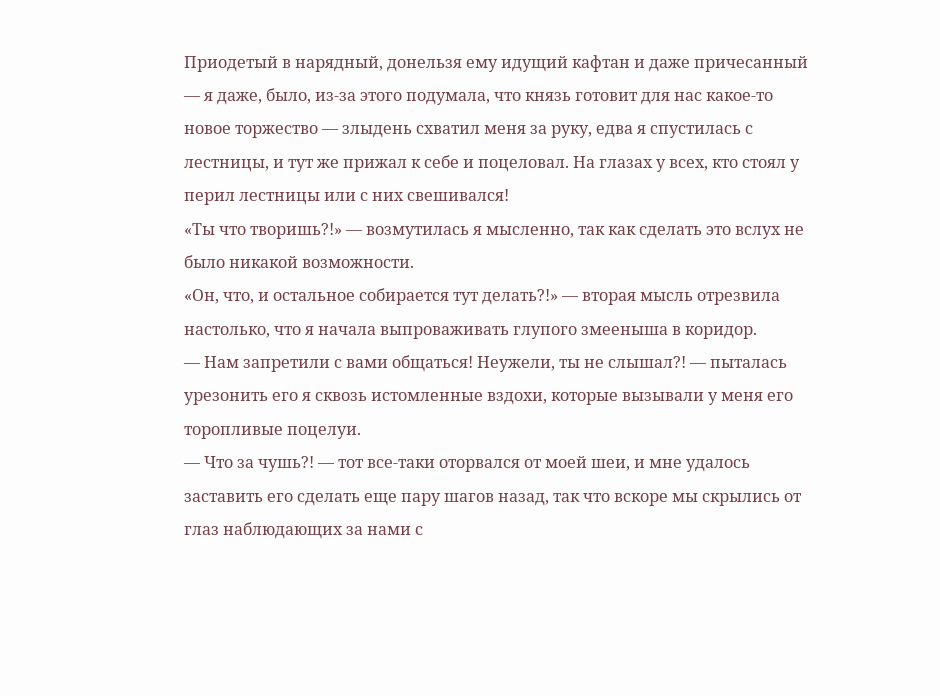Приодетый в нарядный, донельзя ему идущий кафтан и даже причесанный — я даже, было, из-за этого подумала, что князь готовит для нас какое-то новое торжество — злыдень схватил меня за руку, едва я спустилась с лестницы, и тут же прижал к себе и поцеловал. На глазах у всех, кто стоял у перил лестницы или с них свешивался!
«Ты что творишь?!» — возмутилась я мысленно, так как сделать это вслух не было никакой возможности.
«Он, что, и остальное собирается тут делать?!» — вторая мысль отрезвила настолько, что я начала выпроваживать глупого змееныша в коридор.
— Нам запретили с вами общаться! Неужели, ты не слышал?! — пыталась урезонить его я сквозь истомленные вздохи, которые вызывали у меня его торопливые поцелуи.
— Что за чушь?! — тот все-таки оторвался от моей шеи, и мне удалось заставить его сделать еще пару шагов назад, так что вскоре мы скрылись от глаз наблюдающих за нами с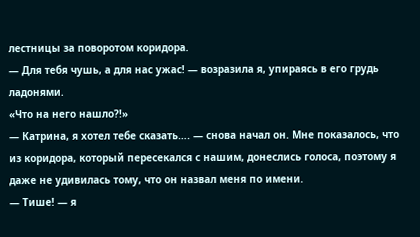лестницы за поворотом коридора.
— Для тебя чушь, а для нас ужас! — возразила я, упираясь в его грудь ладонями.
«Что на него нашло?!»
— Катрина, я хотел тебе сказать…. — снова начал он. Мне показалось, что из коридора, который пересекался с нашим, донеслись голоса, поэтому я даже не удивилась тому, что он назвал меня по имени.
— Тише! — я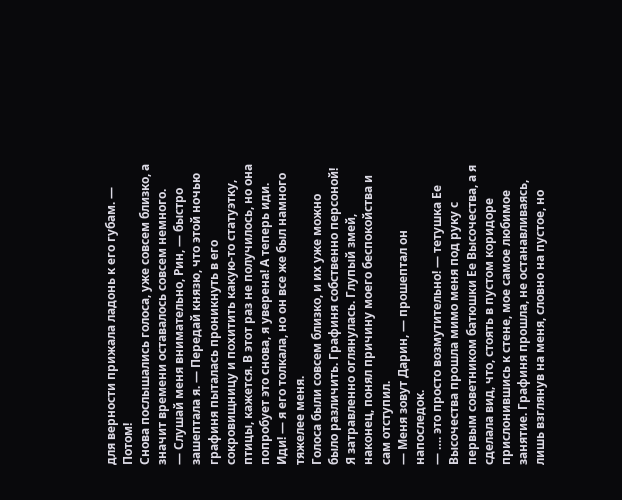для верности прижала ладонь к его губам. — Потом!
Снова послышались голоса, уже совсем близко, а значит времени оставалось совсем немного.
— Слушай меня внимательно, Рин, — быстро зашептала я. — Передай князю, что этой ночью графиня пыталась проникнуть в его сокровищницу и похитить какую-то статуэтку, птицы, кажется. В этот раз не получилось, но она попробует это снова, я уверена! А теперь иди. Иди! — я его толкала, но он все же был намного тяжелее меня.
Голоса были совсем близко, и их уже можно было различить. Графиня собственно персоной! Я затравленно оглянулась. Глупый змей, наконец, понял причину моего беспокойства и сам отступил.
— Меня зовут Дарин, — прошептал он напоследок.
— …. это просто возмутительно! — тетушка Ее Высочества прошла мимо меня под руку с первым советником батюшки Ее Высочества, а я сделала вид, что, стоять в пустом коридоре прислонившись к стене, мое самое любимое занятие. Графиня прошла, не останавливаясь, лишь взглянув на меня, словно на пустое, но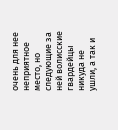очень для нее неприятное место, но следующие за ней волисские гвардейцы никуда не ушли, а так и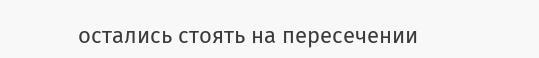остались стоять на пересечении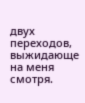двух переходов, выжидающе на меня смотря.